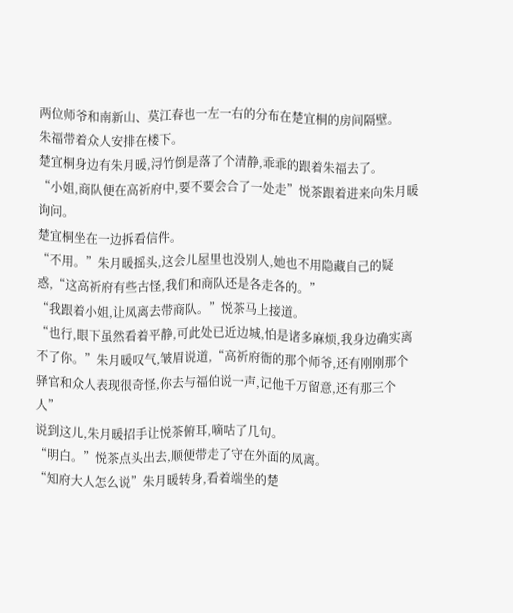两位师爷和南新山、莫江春也一左一右的分布在楚宜桐的房间隔壁。
朱福带着众人安排在楼下。
楚宜桐身边有朱月暖,浔竹倒是落了个清静,乖乖的跟着朱福去了。
“小姐,商队便在高祈府中,要不要会合了一处走”悦茶跟着进来向朱月暖询问。
楚宜桐坐在一边拆看信件。
“不用。”朱月暖摇头,这会儿屋里也没别人,她也不用隐藏自己的疑惑,“这高祈府有些古怪,我们和商队还是各走各的。”
“我跟着小姐,让凤离去带商队。”悦茶马上接道。
“也行,眼下虽然看着平静,可此处已近边城,怕是诸多麻烦,我身边确实离不了你。”朱月暖叹气,皱眉说道,“高祈府衙的那个师爷,还有刚刚那个驿官和众人表现很奇怪,你去与福伯说一声,记他千万留意,还有那三个人”
说到这儿,朱月暖招手让悦茶俯耳,嘀咕了几句。
“明白。”悦茶点头出去,顺便带走了守在外面的凤离。
“知府大人怎么说”朱月暖转身,看着端坐的楚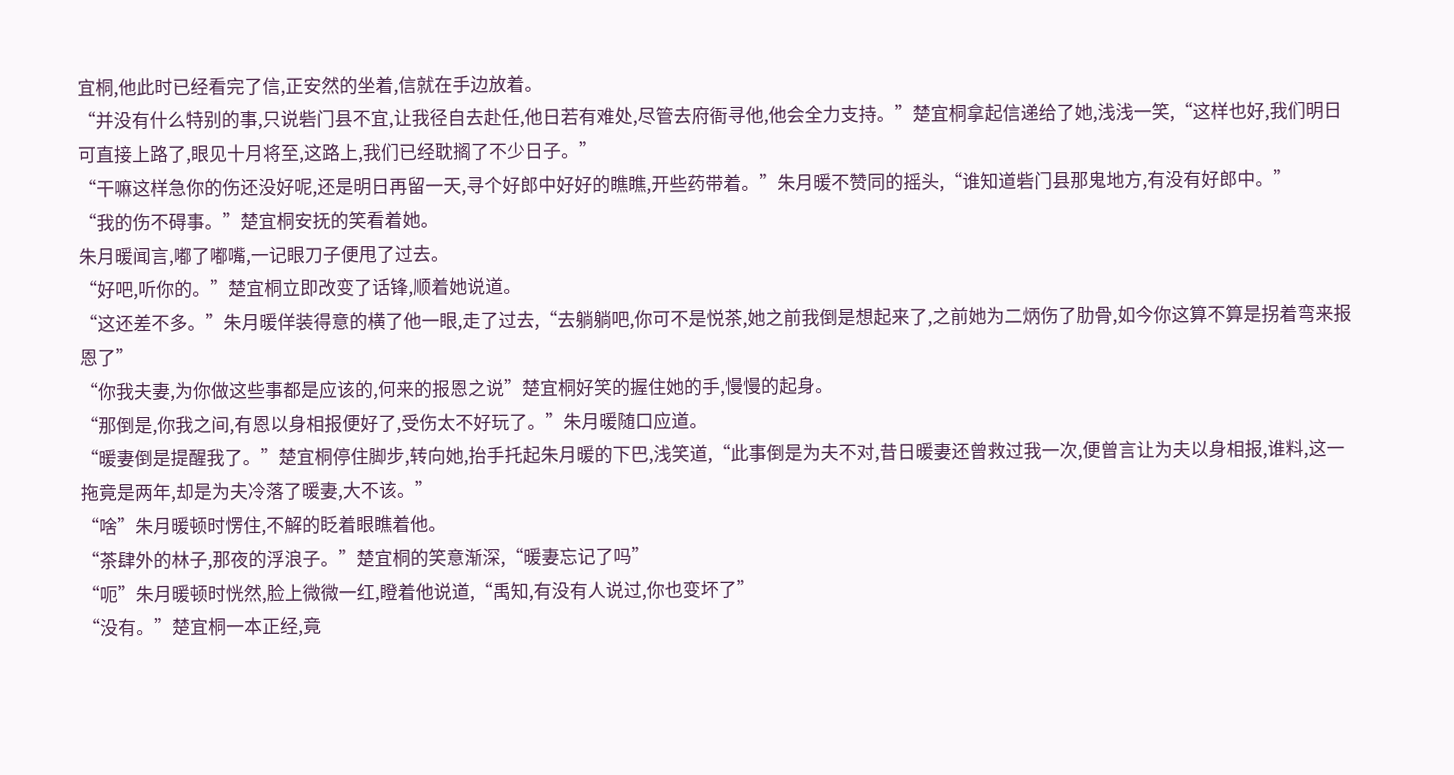宜桐,他此时已经看完了信,正安然的坐着,信就在手边放着。
“并没有什么特别的事,只说砦门县不宜,让我径自去赴任,他日若有难处,尽管去府衙寻他,他会全力支持。”楚宜桐拿起信递给了她,浅浅一笑,“这样也好,我们明日可直接上路了,眼见十月将至,这路上,我们已经耽搁了不少日子。”
“干嘛这样急你的伤还没好呢,还是明日再留一天,寻个好郎中好好的瞧瞧,开些药带着。”朱月暖不赞同的摇头,“谁知道砦门县那鬼地方,有没有好郎中。”
“我的伤不碍事。”楚宜桐安抚的笑看着她。
朱月暖闻言,嘟了嘟嘴,一记眼刀子便甩了过去。
“好吧,听你的。”楚宜桐立即改变了话锋,顺着她说道。
“这还差不多。”朱月暖佯装得意的横了他一眼,走了过去,“去躺躺吧,你可不是悦茶,她之前我倒是想起来了,之前她为二炳伤了肋骨,如今你这算不算是拐着弯来报恩了”
“你我夫妻,为你做这些事都是应该的,何来的报恩之说”楚宜桐好笑的握住她的手,慢慢的起身。
“那倒是,你我之间,有恩以身相报便好了,受伤太不好玩了。”朱月暖随口应道。
“暖妻倒是提醒我了。”楚宜桐停住脚步,转向她,抬手托起朱月暖的下巴,浅笑道,“此事倒是为夫不对,昔日暖妻还曾救过我一次,便曾言让为夫以身相报,谁料,这一拖竟是两年,却是为夫冷落了暖妻,大不该。”
“啥”朱月暖顿时愣住,不解的眨着眼瞧着他。
“茶肆外的林子,那夜的浮浪子。”楚宜桐的笑意渐深,“暖妻忘记了吗”
“呃”朱月暖顿时恍然,脸上微微一红,瞪着他说道,“禹知,有没有人说过,你也变坏了”
“没有。”楚宜桐一本正经,竟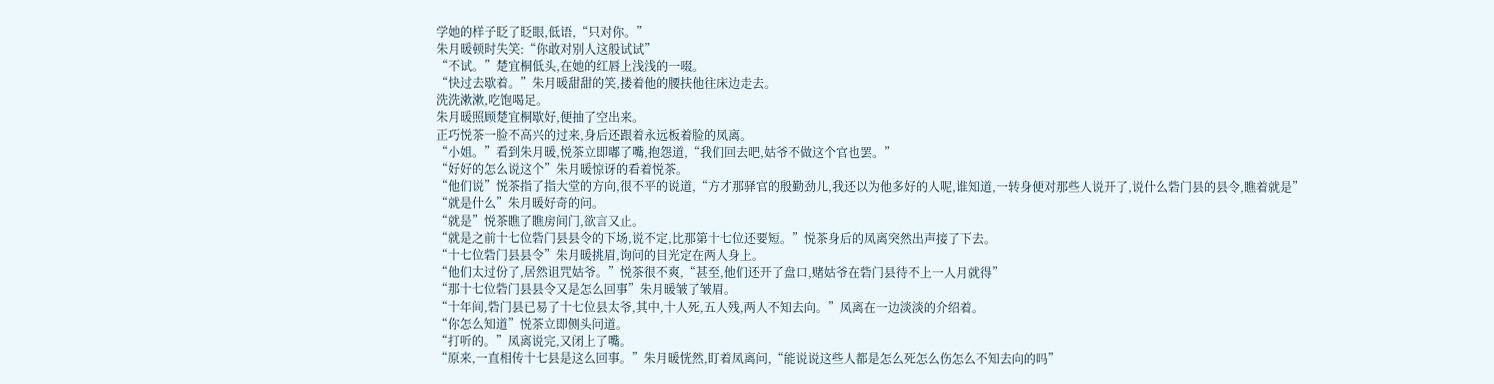学她的样子眨了眨眼,低语,“只对你。”
朱月暖顿时失笑:“你敢对别人这般试试”
“不试。”楚宜桐低头,在她的红唇上浅浅的一啜。
“快过去歇着。”朱月暖甜甜的笑,搂着他的腰扶他往床边走去。
洗洗漱漱,吃饱喝足。
朱月暖照顾楚宜桐歇好,便抽了空出来。
正巧悦茶一脸不高兴的过来,身后还跟着永远板着脸的凤离。
“小姐。”看到朱月暖,悦茶立即嘟了嘴,抱怨道,“我们回去吧,姑爷不做这个官也罢。”
“好好的怎么说这个”朱月暖惊讶的看着悦茶。
“他们说”悦茶指了指大堂的方向,很不平的说道,“方才那驿官的殷勤劲儿,我还以为他多好的人呢,谁知道,一转身便对那些人说开了,说什么砦门县的县令,瞧着就是”
“就是什么”朱月暖好奇的问。
“就是”悦茶瞧了瞧房间门,欲言又止。
“就是之前十七位砦门县县令的下场,说不定,比那第十七位还要短。”悦茶身后的凤离突然出声接了下去。
“十七位砦门县县令”朱月暖挑眉,询问的目光定在两人身上。
“他们太过份了,居然诅咒姑爷。”悦茶很不爽,“甚至,他们还开了盘口,赌姑爷在砦门县待不上一人月就得”
“那十七位砦门县县令又是怎么回事”朱月暖皱了皱眉。
“十年间,砦门县已易了十七位县太爷,其中,十人死,五人残,两人不知去向。”凤离在一边淡淡的介绍着。
“你怎么知道”悦茶立即侧头问道。
“打听的。”凤离说完,又闭上了嘴。
“原来,一直相传十七县是这么回事。”朱月暖恍然,盯着凤离问,“能说说这些人都是怎么死怎么伤怎么不知去向的吗”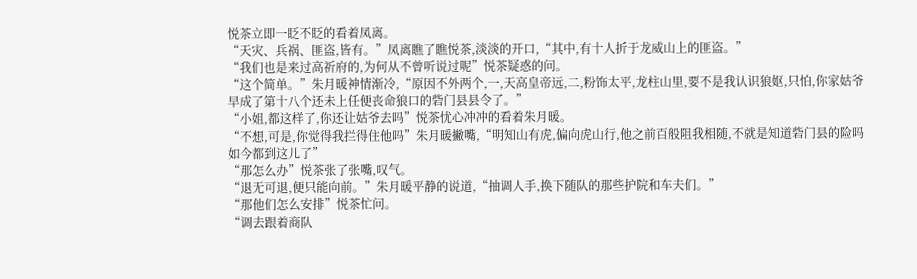悦茶立即一眨不眨的看着凤离。
“天灾、兵祸、匪盗,皆有。”凤离瞧了瞧悦茶,淡淡的开口,“其中,有十人折于龙威山上的匪盗。”
“我们也是来过高祈府的,为何从不曾听说过呢”悦茶疑惑的问。
“这个简单。”朱月暖神情渐冷,“原因不外两个,一,天高皇帝远,二,粉饰太平,龙柱山里,要不是我认识狼妪,只怕,你家姑爷早成了第十八个还未上任便丧命狼口的砦门县县令了。”
“小姐,都这样了,你还让姑爷去吗”悦茶忧心冲冲的看着朱月暖。
“不想,可是,你觉得我拦得住他吗”朱月暖撇嘴,“明知山有虎,偏向虎山行,他之前百般阻我相随,不就是知道砦门县的险吗如今都到这儿了”
“那怎么办”悦茶张了张嘴,叹气。
“退无可退,便只能向前。”朱月暖平静的说道,“抽调人手,换下随队的那些护院和车夫们。”
“那他们怎么安排”悦茶忙问。
“调去跟着商队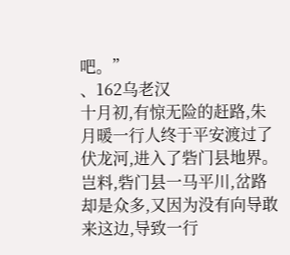吧。”
、162乌老汉
十月初,有惊无险的赶路,朱月暖一行人终于平安渡过了伏龙河,进入了砦门县地界。
岂料,砦门县一马平川,岔路却是众多,又因为没有向导敢来这边,导致一行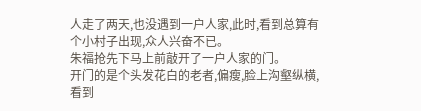人走了两天,也没遇到一户人家,此时,看到总算有个小村子出现,众人兴奋不已。
朱福抢先下马上前敲开了一户人家的门。
开门的是个头发花白的老者,偏瘦,脸上沟壑纵横,看到